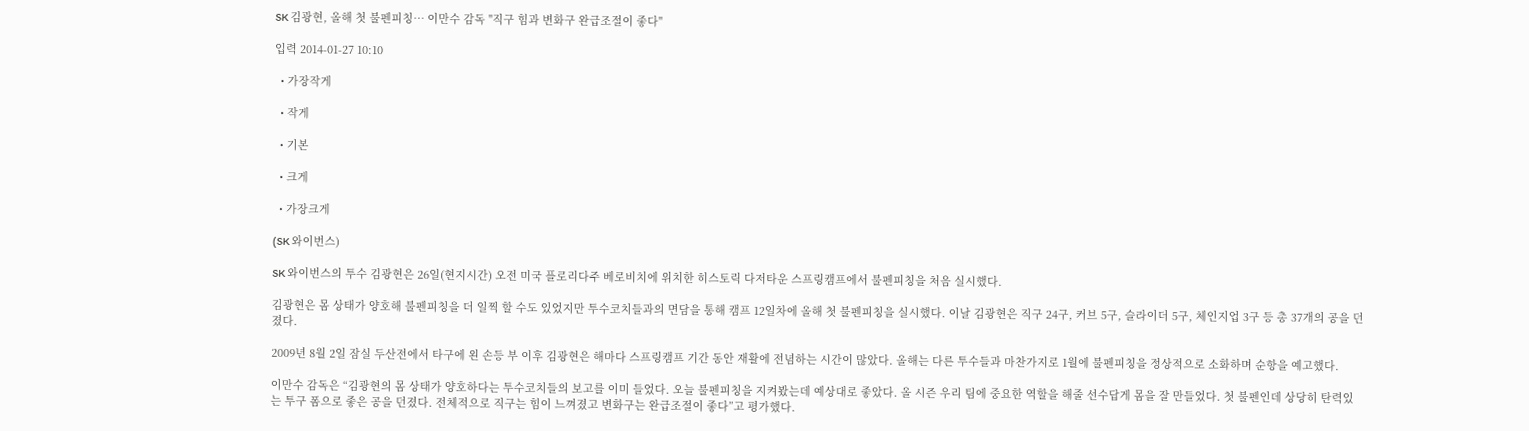SK 김광현, 올해 첫 불펜피칭… 이만수 감독 "직구 힘과 변화구 완급조절이 좋다"

입력 2014-01-27 10:10

  • 가장작게

  • 작게

  • 기본

  • 크게

  • 가장크게

(SK 와이번스)

SK 와이번스의 투수 김광현은 26일(현지시간) 오전 미국 플로리다주 베로비치에 위치한 히스토릭 다저타운 스프링캠프에서 불펜피칭을 처음 실시했다.

김광현은 몸 상태가 양호해 불펜피칭을 더 일찍 할 수도 있었지만 투수코치들과의 면담을 통해 캠프 12일차에 올해 첫 불펜피칭을 실시했다. 이날 김광현은 직구 24구, 커브 5구, 슬라이더 5구, 체인지업 3구 등 총 37개의 공을 던졌다.

2009년 8월 2일 잠실 두산전에서 타구에 왼 손등 부 이후 김광현은 해마다 스프링캠프 기간 동안 재활에 전념하는 시간이 많았다. 올해는 다른 투수들과 마찬가지로 1월에 불펜피칭을 정상적으로 소화하며 순항을 예고했다.

이만수 감독은 “김광현의 몸 상태가 양호하다는 투수코치들의 보고를 이미 들었다. 오늘 불펜피칭을 지켜봤는데 예상대로 좋았다. 올 시즌 우리 팀에 중요한 역할을 해줄 선수답게 몸을 잘 만들었다. 첫 불펜인데 상당히 탄력있는 투구 폼으로 좋은 공을 던졌다. 전체적으로 직구는 힘이 느껴졌고 변화구는 완급조절이 좋다”고 평가했다.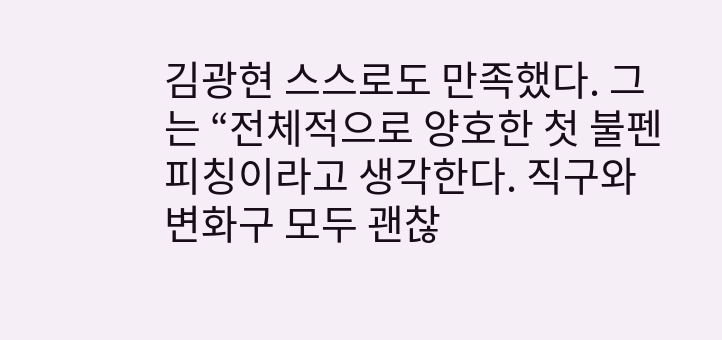김광현 스스로도 만족했다. 그는 “전체적으로 양호한 첫 불펜피칭이라고 생각한다. 직구와 변화구 모두 괜찮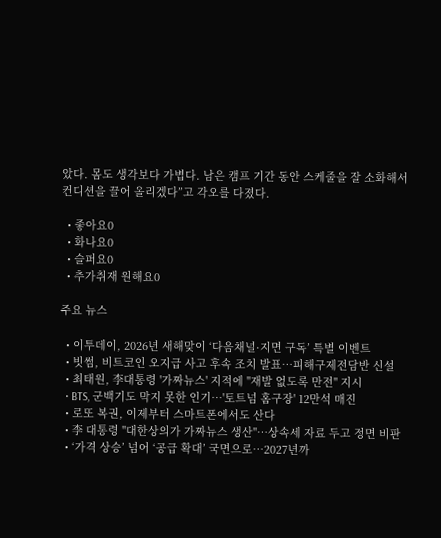았다. 몸도 생각보다 가볍다. 남은 캠프 기간 동안 스케줄을 잘 소화해서 컨디션을 끌어 올리겠다”고 각오를 다졌다.

  • 좋아요0
  • 화나요0
  • 슬퍼요0
  • 추가취재 원해요0

주요 뉴스

  • 이투데이, 2026년 새해맞이 ‘다음채널·지면 구독’ 특별 이벤트
  • 빗썸, 비트코인 오지급 사고 후속 조치 발표…피해구제전담반 신설
  • 최태원, 李대통령 '가짜뉴스' 지적에 "재발 없도록 만전" 지시
  • BTS, 군백기도 막지 못한 인기⋯'토트넘 홈구장' 12만석 매진
  • 로또 복권, 이제부터 스마트폰에서도 산다
  • 李 대통령 "대한상의가 가짜뉴스 생산"…상속세 자료 두고 정면 비판
  • ‘가격 상승’ 넘어 ‘공급 확대’ 국면으로…2027년까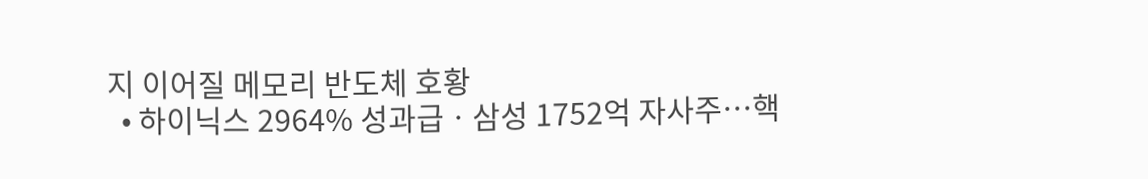지 이어질 메모리 반도체 호황
  • 하이닉스 2964% 성과급ㆍ삼성 1752억 자사주⋯핵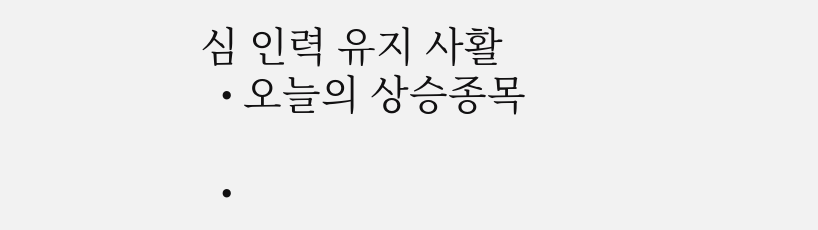심 인력 유지 사활
  • 오늘의 상승종목

  •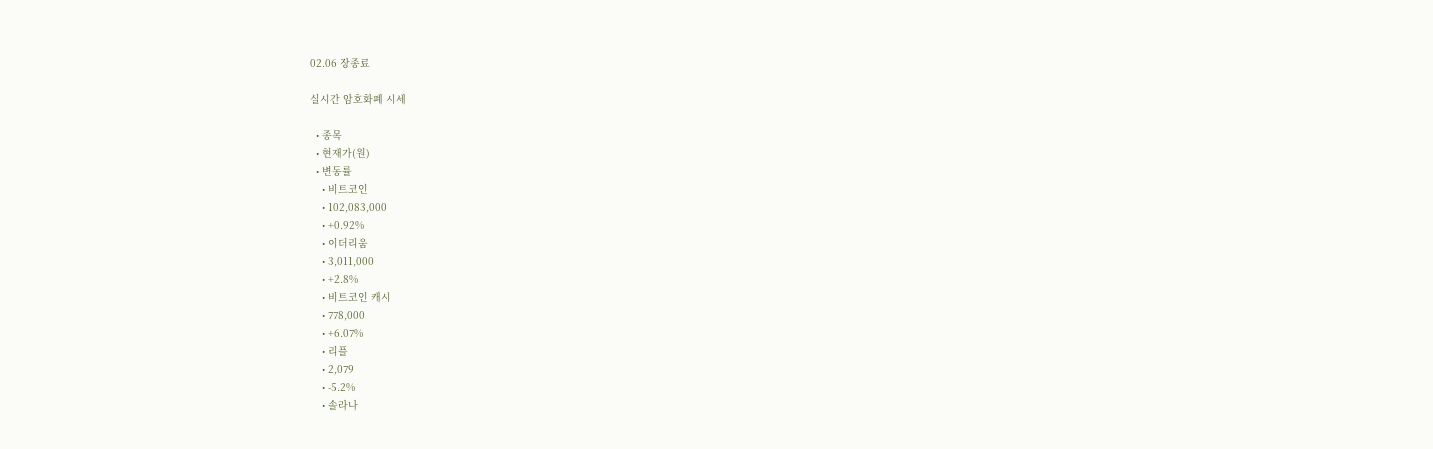02.06 장종료

실시간 암호화폐 시세

  • 종목
  • 현재가(원)
  • 변동률
    • 비트코인
    • 102,083,000
    • +0.92%
    • 이더리움
    • 3,011,000
    • +2.8%
    • 비트코인 캐시
    • 778,000
    • +6.07%
    • 리플
    • 2,079
    • -5.2%
    • 솔라나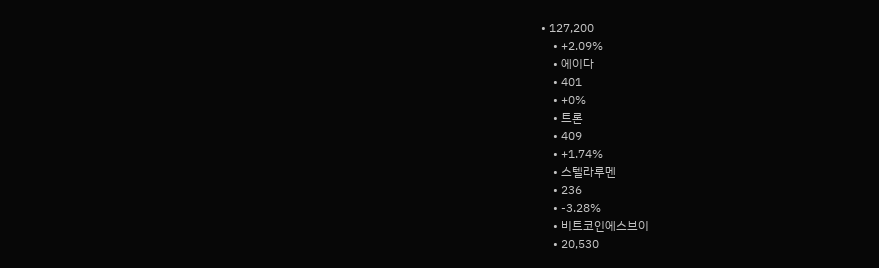• 127,200
    • +2.09%
    • 에이다
    • 401
    • +0%
    • 트론
    • 409
    • +1.74%
    • 스텔라루멘
    • 236
    • -3.28%
    • 비트코인에스브이
    • 20,530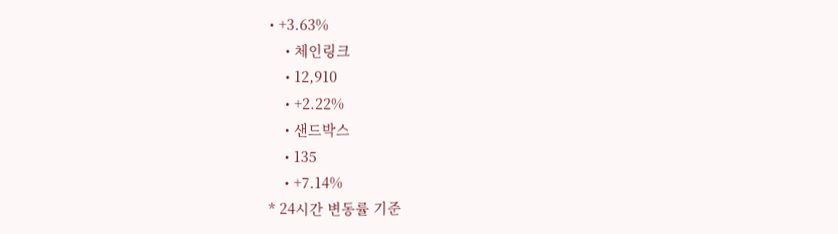• +3.63%
    • 체인링크
    • 12,910
    • +2.22%
    • 샌드박스
    • 135
    • +7.14%
* 24시간 변동률 기준